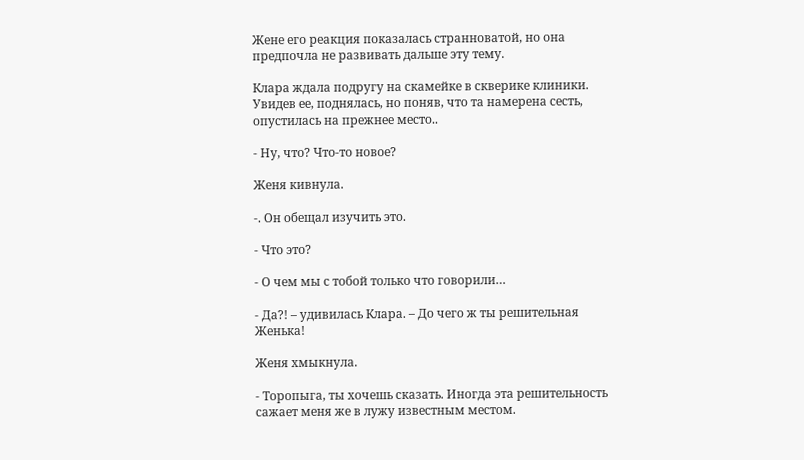Жене его реакция показалась странноватой, но она предпочла не развивать дальше эту тему.

Клара ждала подругу на скамейке в скверике клиники. Увидев ее, поднялась, но поняв, что та намерена сесть, опустилась на прежнее место..

- Ну, что? Что-то новое?

Женя кивнула.

-. Он обещал изучить это.

- Что это?

- О чем мы с тобой только что говорили…

- Да?! – удивилась Клара. – До чего ж ты решительная Женька!

Женя хмыкнула.

- Торопыга, ты хочешь сказать. Иногда эта решительность сажает меня же в лужу известным местом.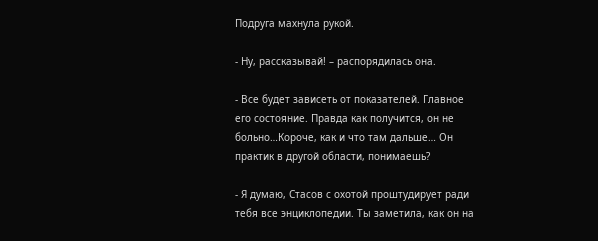Подруга махнула рукой.

- Ну, рассказывай! – распорядилась она.

- Все будет зависеть от показателей. Главное его состояние. Правда как получится, он не больно…Короче, как и что там дальше… Он практик в другой области, понимаешь?

- Я думаю, Стасов с охотой проштудирует ради тебя все энциклопедии. Ты заметила, как он на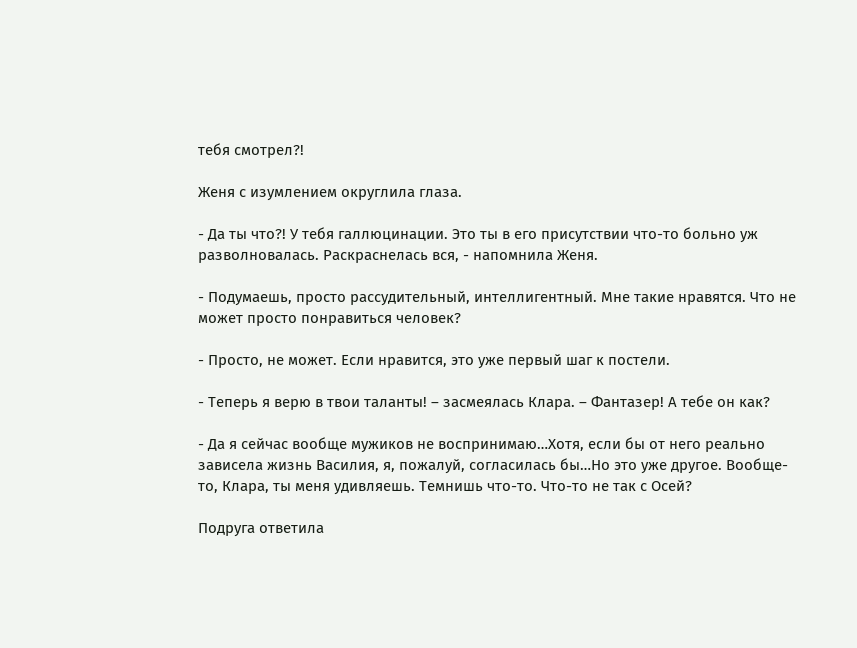тебя смотрел?!

Женя с изумлением округлила глаза.

- Да ты что?! У тебя галлюцинации. Это ты в его присутствии что-то больно уж разволновалась. Раскраснелась вся, - напомнила Женя.

- Подумаешь, просто рассудительный, интеллигентный. Мне такие нравятся. Что не может просто понравиться человек?

- Просто, не может. Если нравится, это уже первый шаг к постели.

- Теперь я верю в твои таланты! – засмеялась Клара. – Фантазер! А тебе он как?

- Да я сейчас вообще мужиков не воспринимаю…Хотя, если бы от него реально зависела жизнь Василия, я, пожалуй, согласилась бы…Но это уже другое. Вообще-то, Клара, ты меня удивляешь. Темнишь что-то. Что-то не так с Осей?

Подруга ответила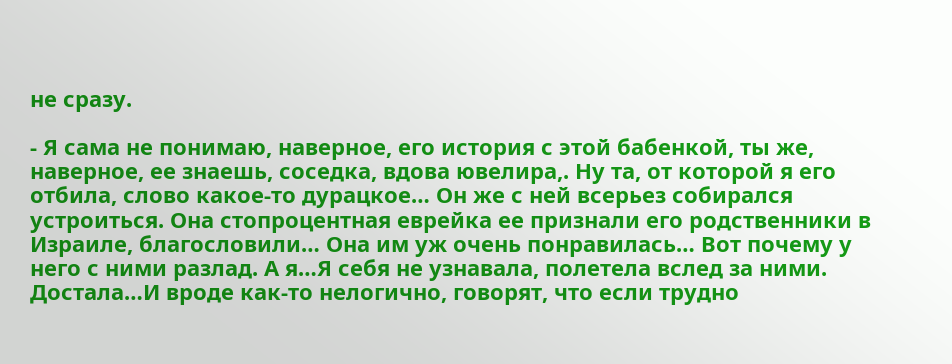не сразу.

- Я сама не понимаю, наверное, его история с этой бабенкой, ты же, наверное, ее знаешь, соседка, вдова ювелира,. Ну та, от которой я его отбила, слово какое-то дурацкое… Он же с ней всерьез собирался устроиться. Она стопроцентная еврейка ее признали его родственники в Израиле, благословили… Она им уж очень понравилась… Вот почему у него с ними разлад. А я…Я себя не узнавала, полетела вслед за ними. Достала…И вроде как-то нелогично, говорят, что если трудно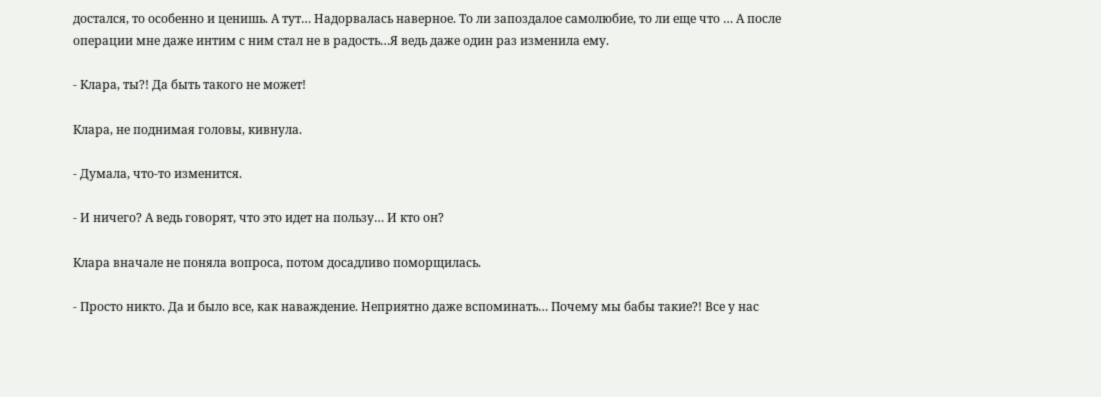достался, то особенно и ценишь. А тут… Надорвалась наверное. То ли запоздалое самолюбие, то ли еще что … А после операции мне даже интим с ним стал не в радость…Я ведь даже один раз изменила ему.

- Клара, ты?! Да быть такого не может!

Клара, не поднимая головы, кивнула.

- Думала, что-то изменится.

- И ничего? А ведь говорят, что это идет на пользу… И кто он?

Клара вначале не поняла вопроса, потом досадливо поморщилась.

- Просто никто. Да и было все, как наваждение. Неприятно даже вспоминать… Почему мы бабы такие?! Все у нас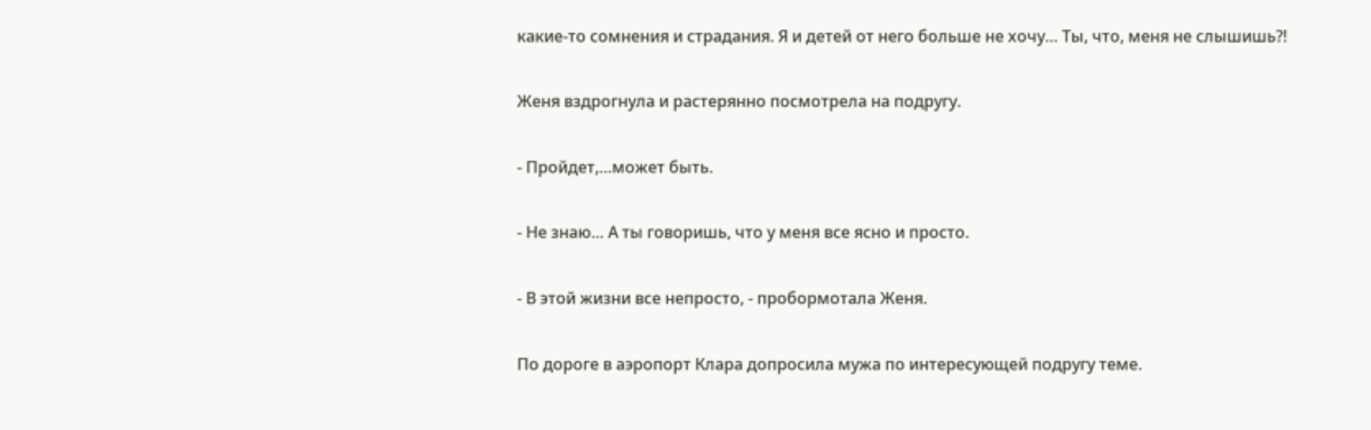какие-то сомнения и страдания. Я и детей от него больше не хочу… Ты, что, меня не слышишь?!

Женя вздрогнула и растерянно посмотрела на подругу.

- Пройдет,…может быть.

- Не знаю… А ты говоришь, что у меня все ясно и просто.

- В этой жизни все непросто, - пробормотала Женя.

По дороге в аэропорт Клара допросила мужа по интересующей подругу теме.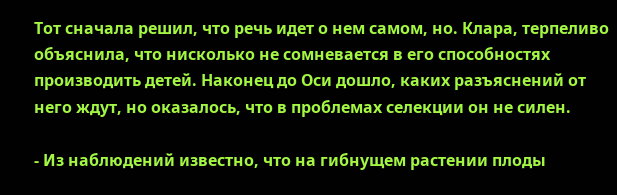Тот сначала решил, что речь идет о нем самом, но. Клара, терпеливо объяснила, что нисколько не сомневается в его способностях производить детей. Наконец до Оси дошло, каких разъяснений от него ждут, но оказалось, что в проблемах селекции он не силен.

- Из наблюдений известно, что на гибнущем растении плоды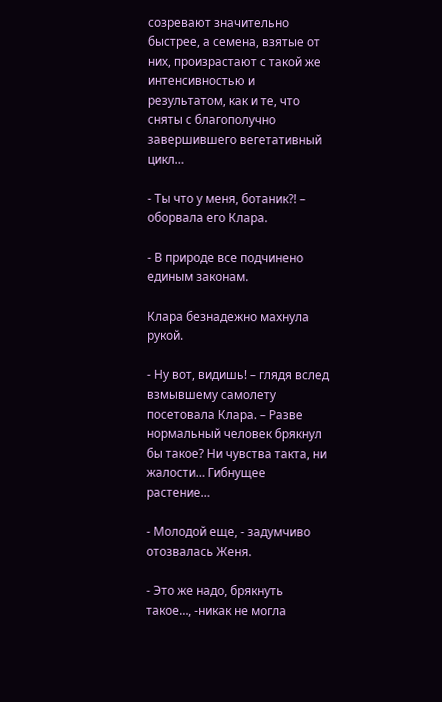созревают значительно быстрее, а семена, взятые от них, произрастают с такой же интенсивностью и результатом, как и те, что сняты с благополучно завершившего вегетативный цикл…

- Ты что у меня, ботаник?! – оборвала его Клара.

- В природе все подчинено единым законам.

Клара безнадежно махнула рукой.

- Ну вот, видишь! – глядя вслед взмывшему самолету посетовала Клара. – Разве нормальный человек брякнул бы такое? Ни чувства такта, ни жалости… Гибнущее растение…

- Молодой еще, - задумчиво отозвалась Женя.

- Это же надо, брякнуть такое…, -никак не могла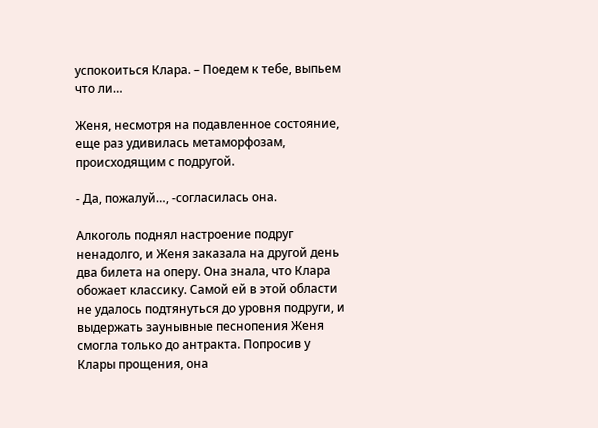успокоиться Клара. – Поедем к тебе, выпьем что ли…

Женя, несмотря на подавленное состояние, еще раз удивилась метаморфозам, происходящим с подругой.

- Да, пожалуй…, -согласилась она.

Алкоголь поднял настроение подруг ненадолго, и Женя заказала на другой день два билета на оперу. Она знала, что Клара обожает классику. Самой ей в этой области не удалось подтянуться до уровня подруги, и выдержать заунывные песнопения Женя смогла только до антракта. Попросив у Клары прощения, она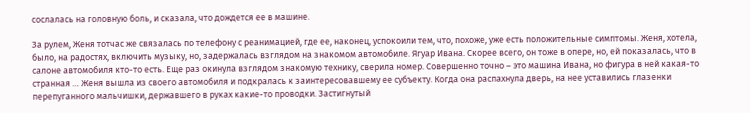сослалась на головную боль, и сказала, что дождется ее в машине.

За рулем, Женя тотчас же связалась по телефону с реанимацией, где ее, наконец, успокоили тем, что, похоже, уже есть положительные симптомы. Женя, хотела, было, на радостях, включить музыку, но, задержалась взглядом на знакомом автомобиле. Ягуар Ивана. Скорее всего, он тоже в опере, но, ей показалась, что в салоне автомобиля кто-то есть. Еще раз окинула взглядом знакомую технику, сверила номер. Совершенно точно – это машина Ивана, но фигура в ней какая-то странная … Женя вышла из своего автомобиля и подкралась к заинтересовавшему ее субъекту. Когда она распахнула дверь, на нее уставились глазенки перепуганного мальчишки, державшего в руках какие-то проводки. Застигнутый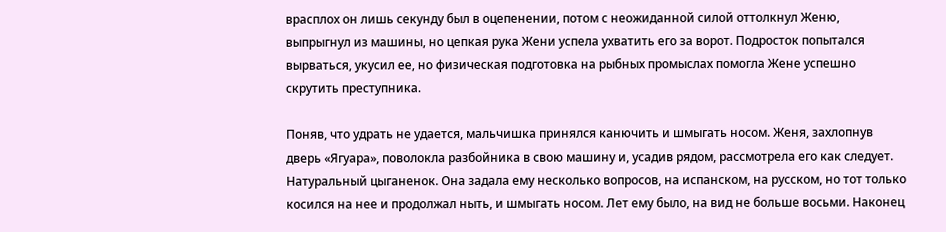врасплох он лишь секунду был в оцепенении, потом с неожиданной силой оттолкнул Женю, выпрыгнул из машины, но цепкая рука Жени успела ухватить его за ворот. Подросток попытался вырваться, укусил ее, но физическая подготовка на рыбных промыслах помогла Жене успешно скрутить преступника.

Поняв, что удрать не удается, мальчишка принялся канючить и шмыгать носом. Женя, захлопнув дверь «Ягуара», поволокла разбойника в свою машину и, усадив рядом, рассмотрела его как следует. Натуральный цыганенок. Она задала ему несколько вопросов, на испанском, на русском, но тот только косился на нее и продолжал ныть, и шмыгать носом. Лет ему было, на вид не больше восьми. Наконец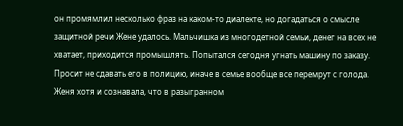он промямлил несколько фраз на каком-то диалекте, но догадаться о смысле защитной речи Жене удалось. Мальчишка из многодетной семьи, денег на всех не хватает, приходится промышлять. Попытался сегодня угнать машину по заказу. Просит не сдавать его в полицию, иначе в семье вообще все перемрут с голода. Женя хотя и сознавала, что в разыгранном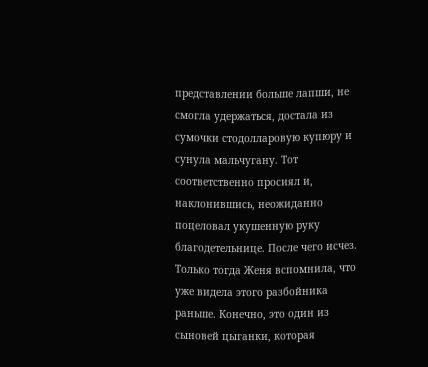представлении больше лапши, не смогла удержаться, достала из сумочки стодолларовую купюру и сунула мальчугану. Тот соответственно просиял и, наклонившись, неожиданно поцеловал укушенную руку благодетельнице. После чего исчез. Только тогда Женя вспомнила, что уже видела этого разбойника раньше. Конечно, это один из сыновей цыганки, которая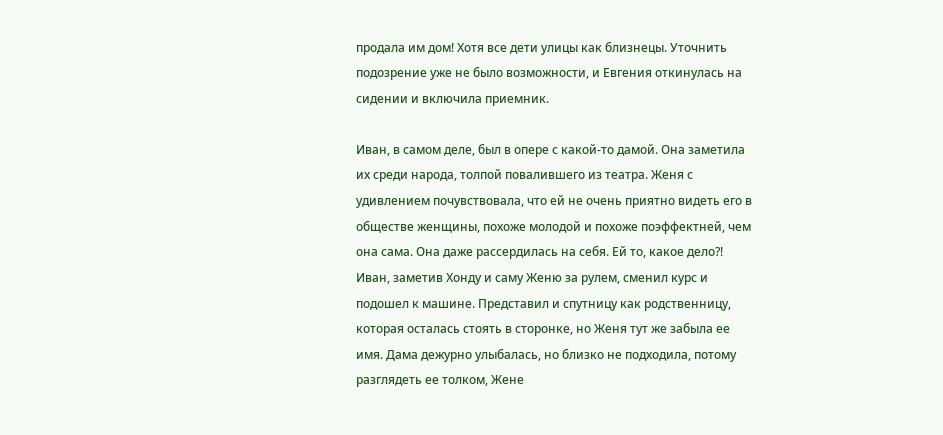продала им дом! Хотя все дети улицы как близнецы. Уточнить подозрение уже не было возможности, и Евгения откинулась на сидении и включила приемник.

Иван, в самом деле, был в опере с какой-то дамой. Она заметила их среди народа, толпой повалившего из театра. Женя с удивлением почувствовала, что ей не очень приятно видеть его в обществе женщины, похоже молодой и похоже поэффектней, чем она сама. Она даже рассердилась на себя. Ей то, какое дело?! Иван, заметив Хонду и саму Женю за рулем, сменил курс и подошел к машине. Представил и спутницу как родственницу, которая осталась стоять в сторонке, но Женя тут же забыла ее имя. Дама дежурно улыбалась, но близко не подходила, потому разглядеть ее толком, Жене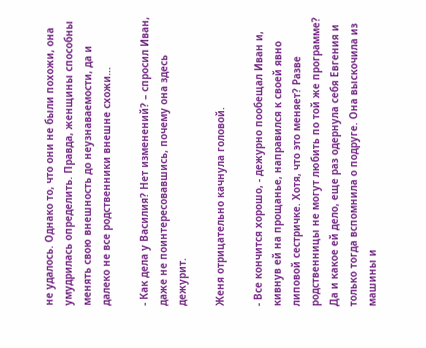не удалось. Однако то, что они не были похожи, она умудрилась определить. Правда, женщины способны менять свою внешность до неузнаваемости, да и далеко не все родственники внешне схожи…

- Как дела у Василия? Нет изменений? – спросил Иван, даже не поинтересовавшись, почему она здесь дежурит.

Женя отрицательно качнула головой.

- Все кончится хорошо, - дежурно пообещал Иван и, кивнув ей на прощанье, направился к своей явно липовой сестричке. Хотя, что это меняет? Разве родственницы не могут любить по той же программе? Да и какое ей дело, еще раз одернула себя Евгения и только тогда вспомнила о подруге. Она выскочила из машины и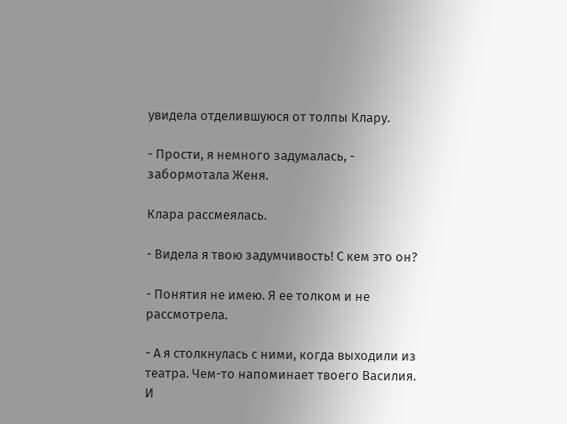увидела отделившуюся от толпы Клару.

- Прости, я немного задумалась, - забормотала Женя.

Клара рассмеялась.

- Видела я твою задумчивость! С кем это он?

- Понятия не имею. Я ее толком и не рассмотрела.

- А я столкнулась с ними, когда выходили из театра. Чем-то напоминает твоего Василия. И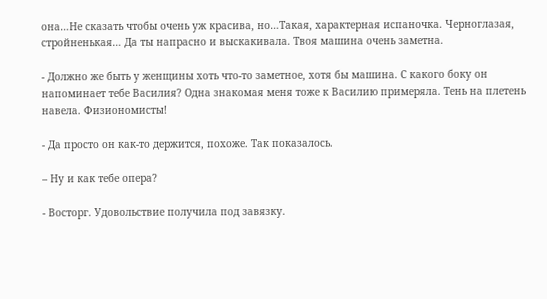она…Не сказать чтобы очень уж красива, но…Такая, характерная испаночка. Черноглазая, стройненькая… Да ты напрасно и выскакивала. Твоя машина очень заметна.

- Должно же быть у женщины хоть что-то заметное, хотя бы машина. С какого боку он напоминает тебе Василия? Одна знакомая меня тоже к Василию примеряла. Тень на плетень навела. Физиономисты!

- Да просто он как-то держится, похоже. Так показалось.

– Ну и как тебе опера?

- Восторг. Удовольствие получила под завязку.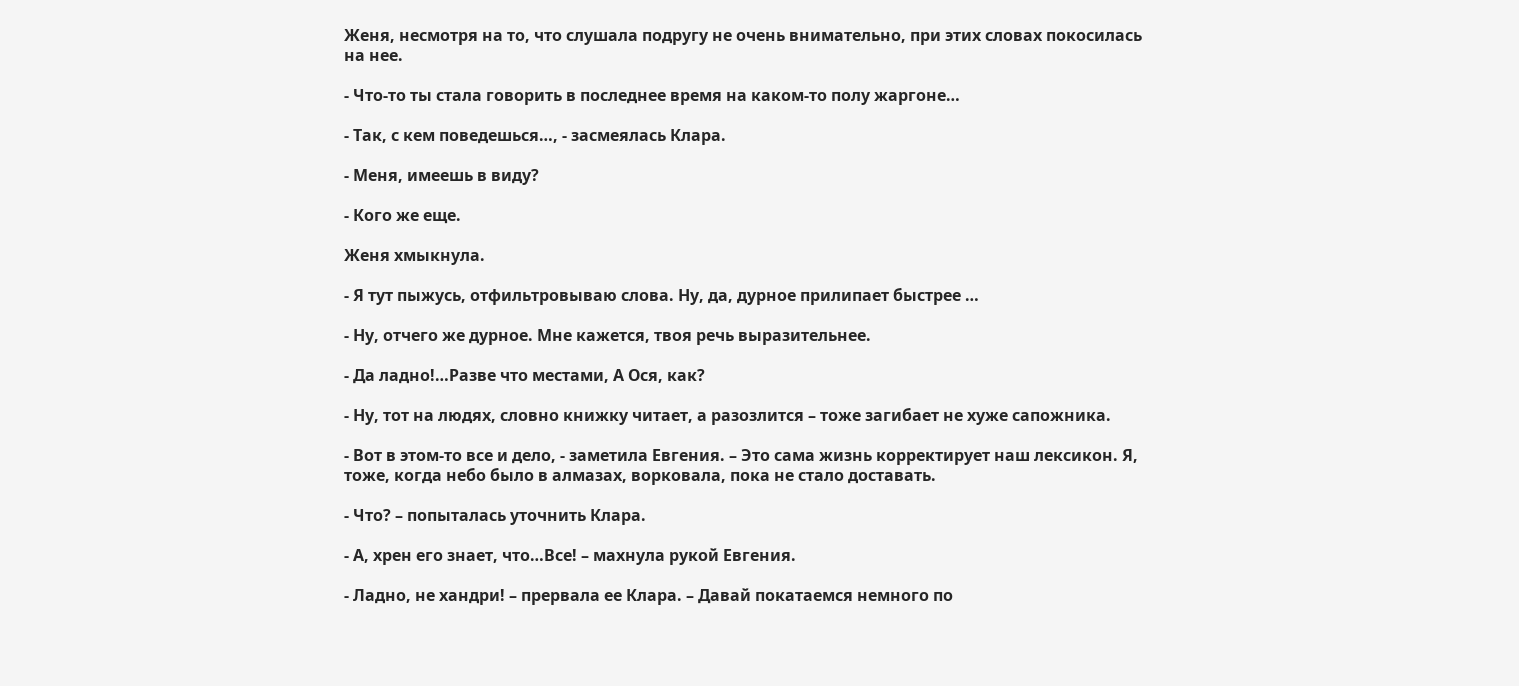Женя, несмотря на то, что слушала подругу не очень внимательно, при этих словах покосилась на нее.

- Что-то ты стала говорить в последнее время на каком-то полу жаргоне…

- Так, с кем поведешься…, - засмеялась Клара.

- Меня, имеешь в виду?

- Кого же еще.

Женя хмыкнула.

- Я тут пыжусь, отфильтровываю слова. Ну, да, дурное прилипает быстрее …

- Ну, отчего же дурное. Мне кажется, твоя речь выразительнее.

- Да ладно!…Разве что местами, А Ося, как?

- Ну, тот на людях, словно книжку читает, а разозлится – тоже загибает не хуже сапожника.

- Вот в этом-то все и дело, - заметила Евгения. – Это сама жизнь корректирует наш лексикон. Я, тоже, когда небо было в алмазах, ворковала, пока не стало доставать.

- Что? – попыталась уточнить Клара.

- А, хрен его знает, что…Все! – махнула рукой Евгения.

- Ладно, не хандри! – прервала ее Клара. – Давай покатаемся немного по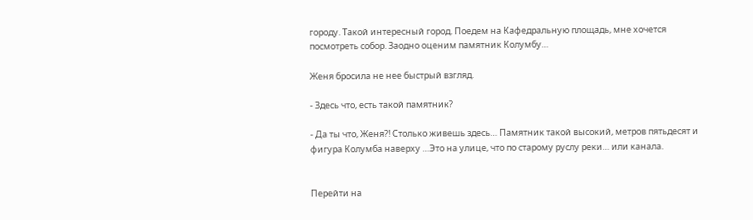городу. Такой интересный город. Поедем на Кафедральную площадь, мне хочется посмотреть собор. Заодно оценим памятник Колумбу…

Женя бросила не нее быстрый взгляд.

- Здесь что, есть такой памятник?

- Да ты что, Женя?! Столько живешь здесь… Памятник такой высокий, метров пятьдесят и фигура Колумба наверху …Это на улице, что по старому руслу реки… или канала.


Перейти на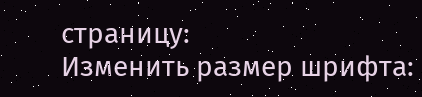страницу:
Изменить размер шрифта: